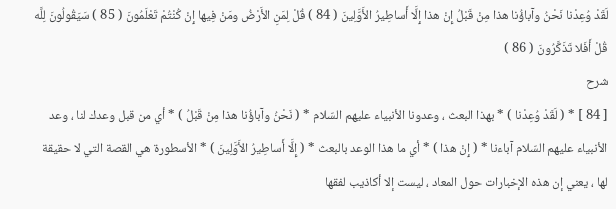لَقَدْ وُعِدْنا نَحْنُ وآباؤُنا هذا مِنْ قَبْلُ إِنْ هذا إِلَّا أَساطِيرُ الأَوَّلِينَ ( 84 ) قُلْ لِمَنِ الأَرْضُ ومَنْ فِيها إِنْ كُنْتُمْ تَعْلَمُونَ ( 85 ) سَيَقُولُونَ لِلَّه قُلْ أَفَلا تَذَكَّرُونَ ( 86 )
شرح
[ 84 ] * ( لَقَدْ وُعِدْنا ) * بهذا البعث ، وعدونا الأنبياء عليهم السّلام * ( نَحْنُ وآباؤُنا هذا مِنْ قَبْلُ ) * أي من قبل وعدك لنا ، وعد الأنبياء عليهم السّلام آباءنا * ( إِنْ هذا ) * أي ما هذا الوعد بالبعث * ( إِلَّا أَساطِيرُ الأَوَّلِينَ ) * الأسطورة هي القصة التي لا حقيقة لها ، يعني إن هذه الإخبارات حول المعاد ، ليست إلا أكاذيب لفقها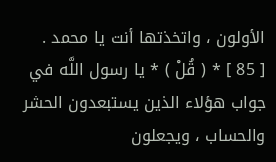الأولون ، واتخذتها أنت يا محمد .
[ 85 ] * ( قُلْ ) * يا رسول اللَّه في جواب هؤلاء الذين يستبعدون الحشر والحساب ، ويجعلون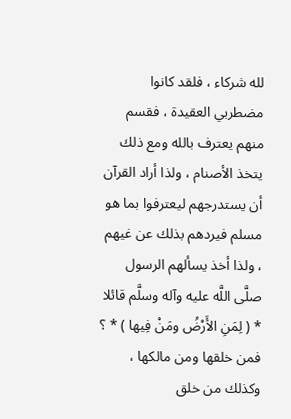لله شركاء ، فلقد كانوا مضطربي العقيدة ، فقسم منهم يعترف بالله ومع ذلك يتخذ الأصنام ، ولذا أراد القرآن أن يستدرجهم ليعترفوا بما هو مسلم فيردهم بذلك عن غيهم ، ولذا أخذ يسألهم الرسول صلَّى اللَّه عليه وآله وسلَّم قائلا * ( لِمَنِ الأَرْضُ ومَنْ فِيها ) * ؟ فمن خلقها ومن مالكها ، وكذلك من خلق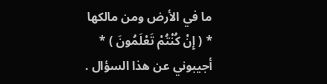ما في الأرض ومن مالكها * ( إِنْ كُنْتُمْ تَعْلَمُونَ ) * أجيبوني عن هذا السؤال .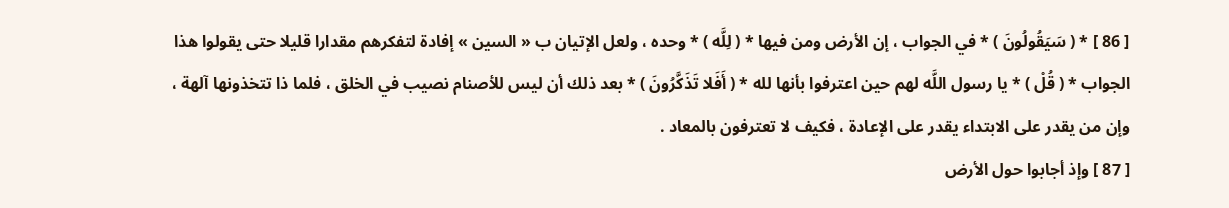[ 86 ] * ( سَيَقُولُونَ ) * في الجواب ، إن الأرض ومن فيها * ( لِلَّه ) * وحده ، ولعل الإتيان ب « السين » إفادة لتفكرهم مقدارا قليلا حتى يقولوا هذا الجواب * ( قُلْ ) * يا رسول اللَّه لهم حين اعترفوا بأنها لله * ( أَفَلا تَذَكَّرُونَ ) * بعد ذلك أن ليس للأصنام نصيب في الخلق ، فلما ذا تتخذونها آلهة ، وإن من يقدر على الابتداء يقدر على الإعادة ، فكيف لا تعترفون بالمعاد .
[ 87 ] وإذ أجابوا حول الأرض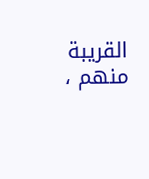القريبة منهم ،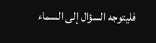فليتوجه السؤال إلى السماء